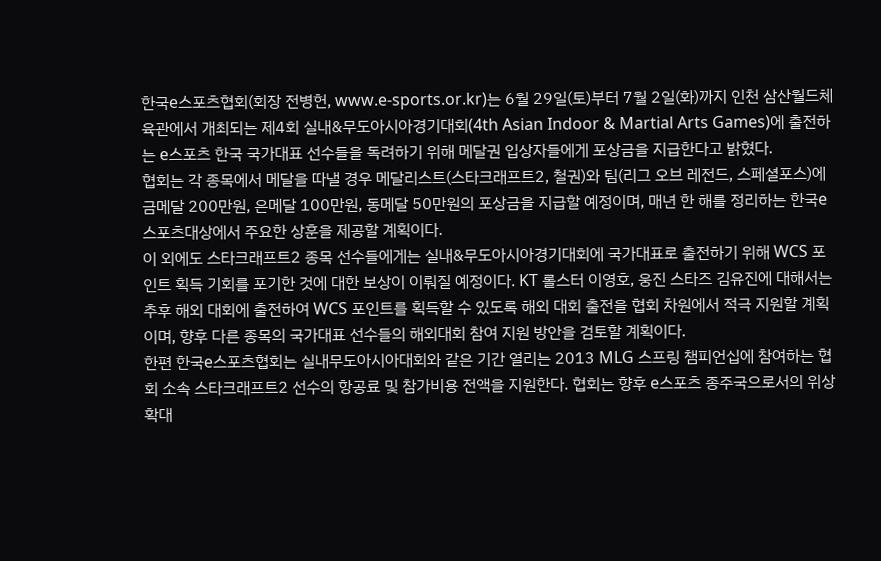한국e스포츠협회(회장 전병헌, www.e-sports.or.kr)는 6월 29일(토)부터 7월 2일(화)까지 인천 삼산월드체육관에서 개최되는 제4회 실내&무도아시아경기대회(4th Asian Indoor & Martial Arts Games)에 출전하는 e스포츠 한국 국가대표 선수들을 독려하기 위해 메달권 입상자들에게 포상금을 지급한다고 밝혔다.
협회는 각 종목에서 메달을 따낼 경우 메달리스트(스타크래프트2, 철권)와 팀(리그 오브 레전드, 스페셜포스)에 금메달 200만원, 은메달 100만원, 동메달 50만원의 포상금을 지급할 예정이며, 매년 한 해를 정리하는 한국e스포츠대상에서 주요한 상훈을 제공할 계획이다.
이 외에도 스타크래프트2 종목 선수들에게는 실내&무도아시아경기대회에 국가대표로 출전하기 위해 WCS 포인트 획득 기회를 포기한 것에 대한 보상이 이뤄질 예정이다. KT 롤스터 이영호, 웅진 스타즈 김유진에 대해서는 추후 해외 대회에 출전하여 WCS 포인트를 획득할 수 있도록 해외 대회 출전을 협회 차원에서 적극 지원할 계획이며, 향후 다른 종목의 국가대표 선수들의 해외대회 참여 지원 방안을 검토할 계획이다.
한편 한국e스포츠협회는 실내무도아시아대회와 같은 기간 열리는 2013 MLG 스프링 챔피언십에 참여하는 협회 소속 스타크래프트2 선수의 항공료 및 참가비용 전액을 지원한다. 협회는 향후 e스포츠 종주국으로서의 위상 확대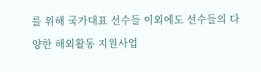를 위해 국가대표 선수들 이외에도 선수들의 다양한 해외활동 지원사업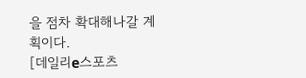을 점차 확대해나갈 계획이다.
[데일리e스포츠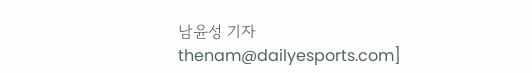남윤성 기자 thenam@dailyesports.com]